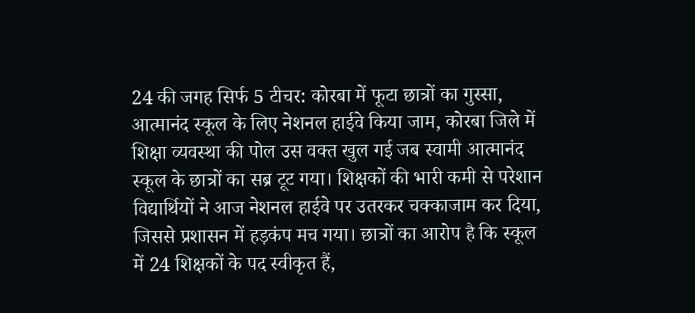24 की जगह सिर्फ 5 टीचर: कोरबा में फूटा छात्रों का गुस्सा, आत्मानंद स्कूल के लिए नेशनल हाईवे किया जाम, कोरबा जिले में शिक्षा व्यवस्था की पोल उस वक्त खुल गई जब स्वामी आत्मानंद स्कूल के छात्रों का सब्र टूट गया। शिक्षकों की भारी कमी से परेशान विद्यार्थियों ने आज नेशनल हाईवे पर उतरकर चक्काजाम कर दिया, जिससे प्रशासन में हड़कंप मच गया। छात्रों का आरोप है कि स्कूल में 24 शिक्षकों के पद स्वीकृत हैं,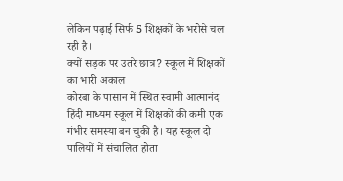लेकिन पढ़ाई सिर्फ 5 शिक्षकों के भरोसे चल रही है।
क्यों सड़क पर उतरे छात्र? स्कूल में शिक्षकों का भारी अकाल
कोरबा के पासान में स्थित स्वामी आत्मानंद हिंदी माध्यम स्कूल में शिक्षकों की कमी एक गंभीर समस्या बन चुकी है। यह स्कूल दो पालियों में संचालित होता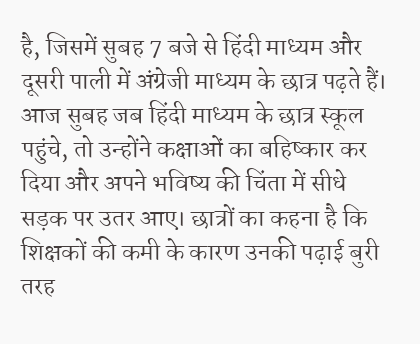है, जिसमें सुबह 7 बजे से हिंदी माध्यम और दूसरी पाली में अंग्रेजी माध्यम के छात्र पढ़ते हैं। आज सुबह जब हिंदी माध्यम के छात्र स्कूल पहुंचे, तो उन्होंने कक्षाओं का बहिष्कार कर दिया और अपने भविष्य की चिंता में सीधे सड़क पर उतर आए। छात्रों का कहना है कि शिक्षकों की कमी के कारण उनकी पढ़ाई बुरी तरह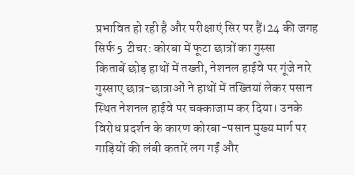प्रभावित हो रही है और परीक्षाएं सिर पर हैं।24 की जगह सिर्फ 5 टीचर: कोरबा में फूटा छात्रों का गुस्सा
किताबें छोड़ हाथों में तख्ती, नेशनल हाईवे पर गूंजे नारे
गुस्साए छात्र-छात्राओं ने हाथों में तख्तियां लेकर पसान स्थित नेशनल हाईवे पर चक्काजाम कर दिया। उनके विरोध प्रदर्शन के कारण कोरबा-पसान मुख्य मार्ग पर गाड़ियों की लंबी कतारें लग गईं और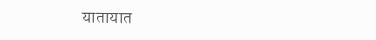यातायात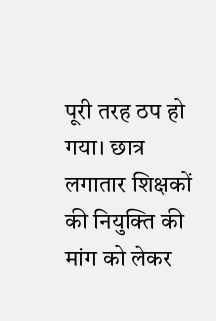पूरी तरह ठप हो गया। छात्र लगातार शिक्षकों की नियुक्ति की मांग को लेकर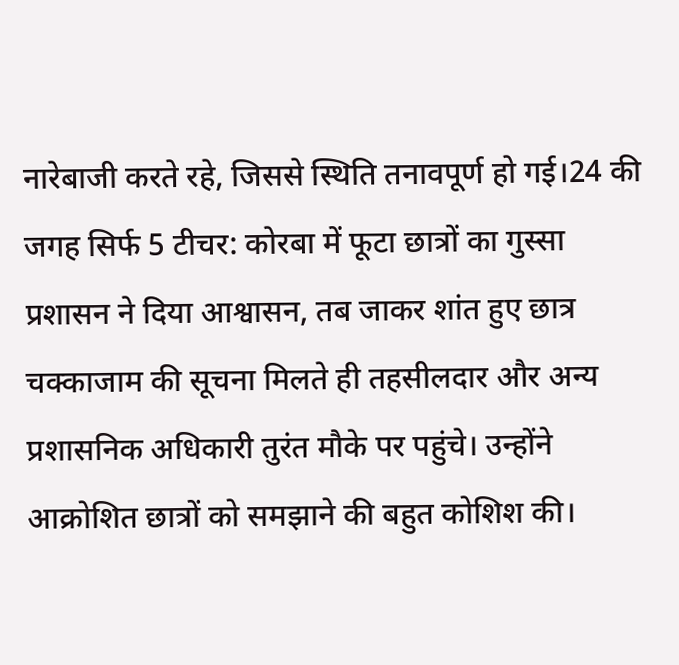नारेबाजी करते रहे, जिससे स्थिति तनावपूर्ण हो गई।24 की जगह सिर्फ 5 टीचर: कोरबा में फूटा छात्रों का गुस्सा
प्रशासन ने दिया आश्वासन, तब जाकर शांत हुए छात्र
चक्काजाम की सूचना मिलते ही तहसीलदार और अन्य प्रशासनिक अधिकारी तुरंत मौके पर पहुंचे। उन्होंने आक्रोशित छात्रों को समझाने की बहुत कोशिश की।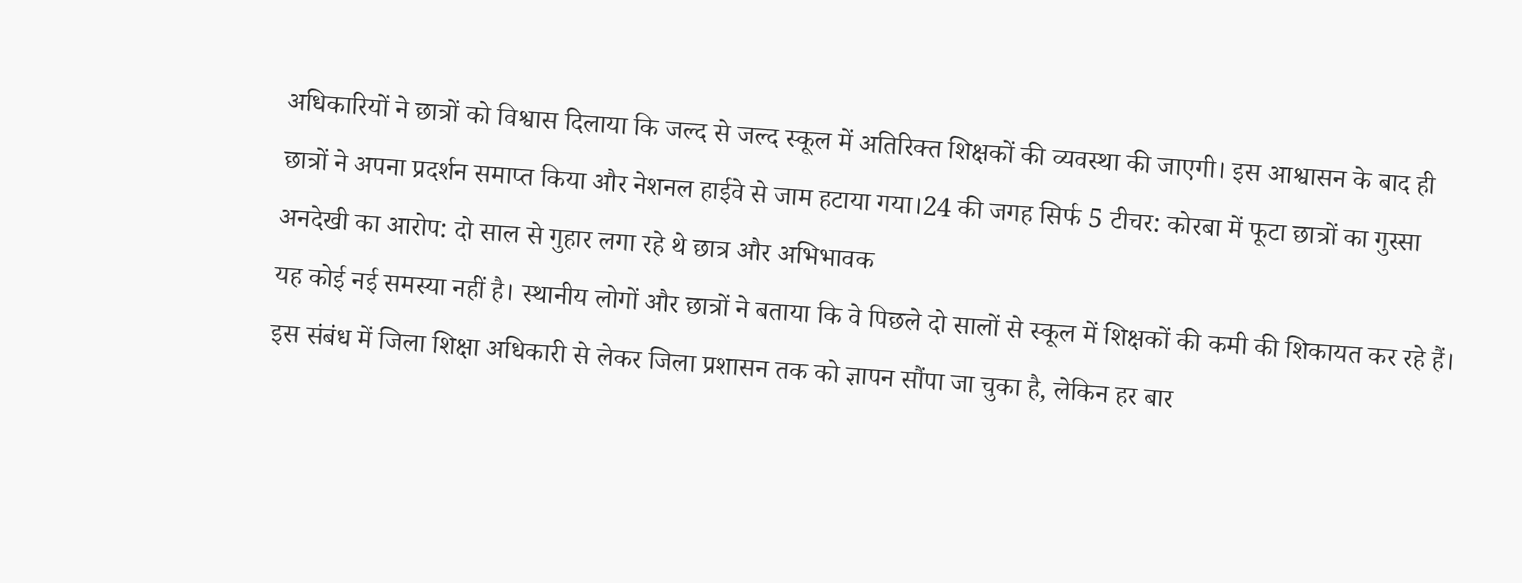अधिकारियों ने छात्रों को विश्वास दिलाया कि जल्द से जल्द स्कूल में अतिरिक्त शिक्षकों की व्यवस्था की जाएगी। इस आश्वासन के बाद ही छात्रों ने अपना प्रदर्शन समाप्त किया और नेशनल हाईवे से जाम हटाया गया।24 की जगह सिर्फ 5 टीचर: कोरबा में फूटा छात्रों का गुस्सा
अनदेखी का आरोप: दो साल से गुहार लगा रहे थे छात्र और अभिभावक
यह कोई नई समस्या नहीं है। स्थानीय लोगों और छात्रों ने बताया कि वे पिछले दो सालों से स्कूल में शिक्षकों की कमी की शिकायत कर रहे हैं। इस संबंध में जिला शिक्षा अधिकारी से लेकर जिला प्रशासन तक को ज्ञापन सौंपा जा चुका है, लेकिन हर बार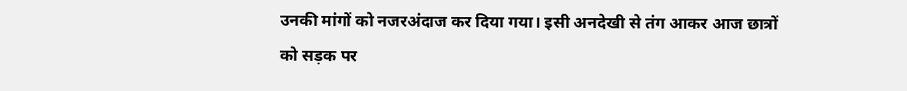उनकी मांगों को नजरअंदाज कर दिया गया। इसी अनदेखी से तंग आकर आज छात्रों को सड़क पर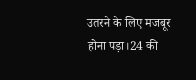उतरने के लिए मजबूर होना पड़ा।24 की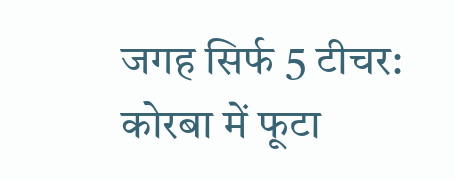जगह सिर्फ 5 टीचर: कोरबा में फूटा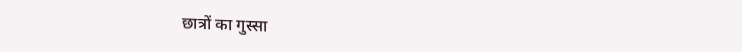छात्रों का गुस्सा